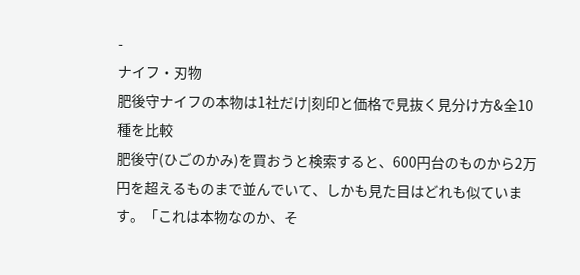-
ナイフ・刃物
肥後守ナイフの本物は1社だけ|刻印と価格で見抜く見分け方&全10種を比較
肥後守(ひごのかみ)を買おうと検索すると、600円台のものから2万円を超えるものまで並んでいて、しかも見た目はどれも似ています。「これは本物なのか、そ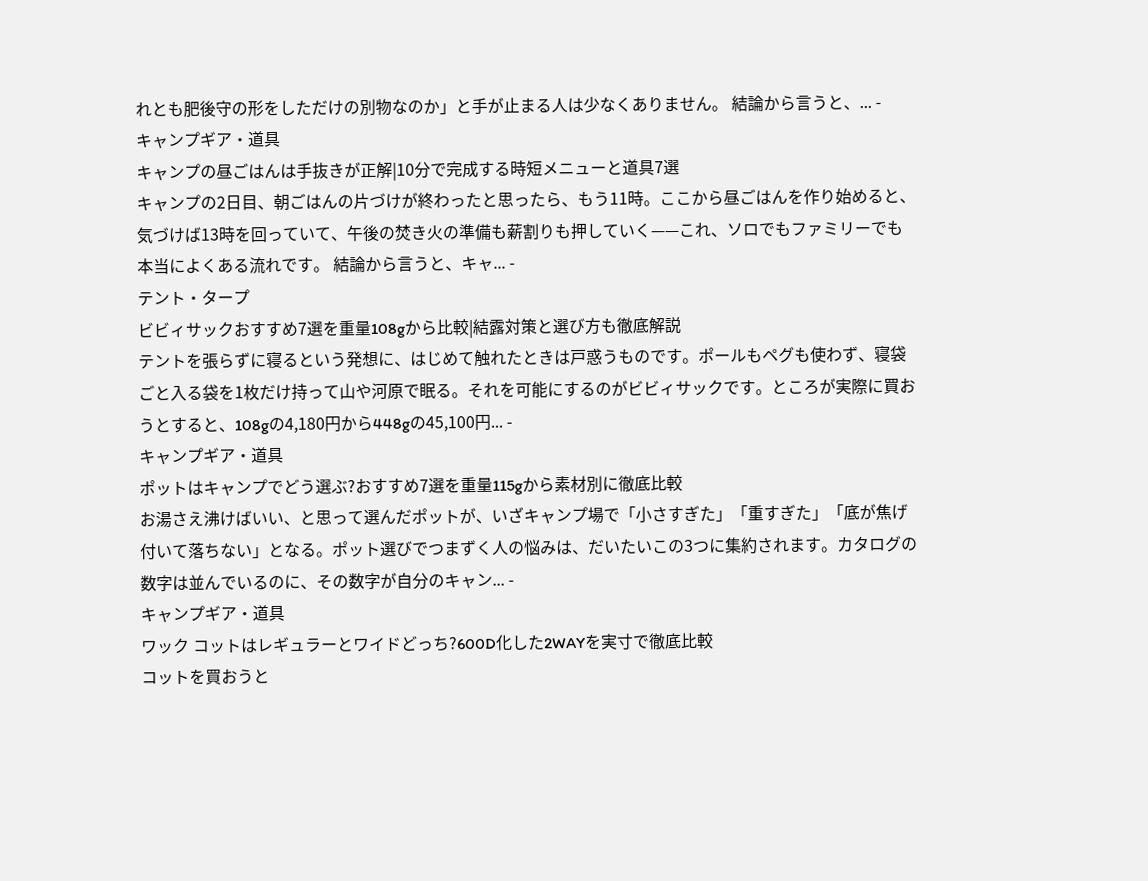れとも肥後守の形をしただけの別物なのか」と手が止まる人は少なくありません。 結論から言うと、... -
キャンプギア・道具
キャンプの昼ごはんは手抜きが正解|10分で完成する時短メニューと道具7選
キャンプの2日目、朝ごはんの片づけが終わったと思ったら、もう11時。ここから昼ごはんを作り始めると、気づけば13時を回っていて、午後の焚き火の準備も薪割りも押していく——これ、ソロでもファミリーでも本当によくある流れです。 結論から言うと、キャ... -
テント・タープ
ビビィサックおすすめ7選を重量108gから比較|結露対策と選び方も徹底解説
テントを張らずに寝るという発想に、はじめて触れたときは戸惑うものです。ポールもペグも使わず、寝袋ごと入る袋を1枚だけ持って山や河原で眠る。それを可能にするのがビビィサックです。ところが実際に買おうとすると、108gの4,180円から448gの45,100円... -
キャンプギア・道具
ポットはキャンプでどう選ぶ?おすすめ7選を重量115gから素材別に徹底比較
お湯さえ沸けばいい、と思って選んだポットが、いざキャンプ場で「小さすぎた」「重すぎた」「底が焦げ付いて落ちない」となる。ポット選びでつまずく人の悩みは、だいたいこの3つに集約されます。カタログの数字は並んでいるのに、その数字が自分のキャン... -
キャンプギア・道具
ワック コットはレギュラーとワイドどっち?600D化した2WAYを実寸で徹底比較
コットを買おうと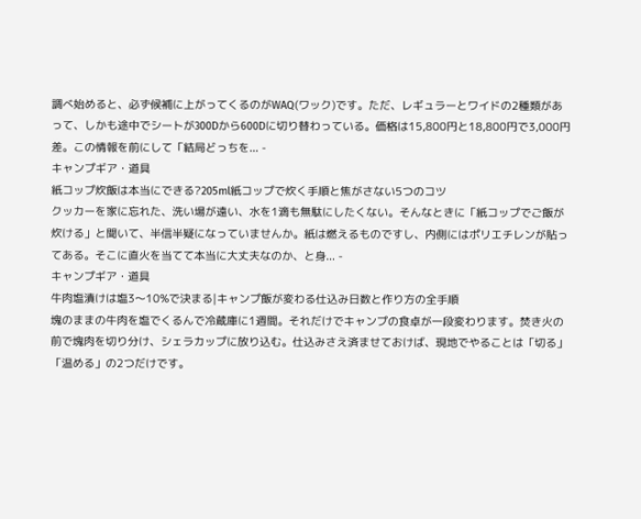調べ始めると、必ず候補に上がってくるのがWAQ(ワック)です。ただ、レギュラーとワイドの2種類があって、しかも途中でシートが300Dから600Dに切り替わっている。価格は15,800円と18,800円で3,000円差。この情報を前にして「結局どっちを... -
キャンプギア・道具
紙コップ炊飯は本当にできる?205ml紙コップで炊く手順と焦がさない5つのコツ
クッカーを家に忘れた、洗い場が遠い、水を1滴も無駄にしたくない。そんなときに「紙コップでご飯が炊ける」と聞いて、半信半疑になっていませんか。紙は燃えるものですし、内側にはポリエチレンが貼ってある。そこに直火を当てて本当に大丈夫なのか、と身... -
キャンプギア・道具
牛肉塩漬けは塩3〜10%で決まる|キャンプ飯が変わる仕込み日数と作り方の全手順
塊のままの牛肉を塩でくるんで冷蔵庫に1週間。それだけでキャンプの食卓が一段変わります。焚き火の前で塊肉を切り分け、シェラカップに放り込む。仕込みさえ済ませておけば、現地でやることは「切る」「温める」の2つだけです。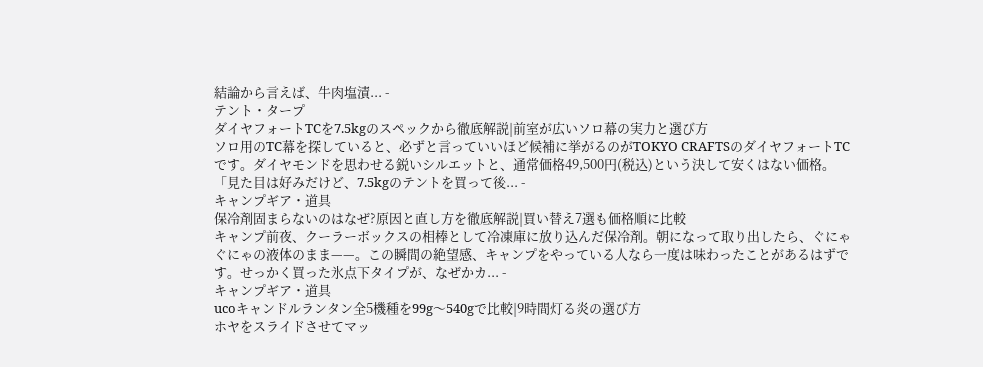結論から言えば、牛肉塩漬... -
テント・タープ
ダイヤフォートTCを7.5kgのスペックから徹底解説|前室が広いソロ幕の実力と選び方
ソロ用のTC幕を探していると、必ずと言っていいほど候補に挙がるのがTOKYO CRAFTSのダイヤフォートTCです。ダイヤモンドを思わせる鋭いシルエットと、通常価格49,500円(税込)という決して安くはない価格。「見た目は好みだけど、7.5kgのテントを買って後... -
キャンプギア・道具
保冷剤固まらないのはなぜ?原因と直し方を徹底解説|買い替え7選も価格順に比較
キャンプ前夜、クーラーボックスの相棒として冷凍庫に放り込んだ保冷剤。朝になって取り出したら、ぐにゃぐにゃの液体のまま——。この瞬間の絶望感、キャンプをやっている人なら一度は味わったことがあるはずです。せっかく買った氷点下タイプが、なぜかカ... -
キャンプギア・道具
ucoキャンドルランタン全5機種を99g〜540gで比較|9時間灯る炎の選び方
ホヤをスライドさせてマッ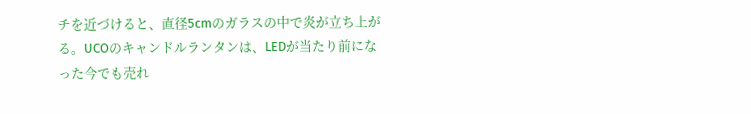チを近づけると、直径5cmのガラスの中で炎が立ち上がる。UCOのキャンドルランタンは、LEDが当たり前になった今でも売れ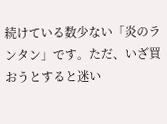続けている数少ない「炎のランタン」です。ただ、いざ買おうとすると迷い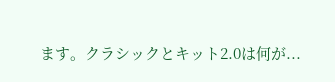ます。クラシックとキット2.0は何が...